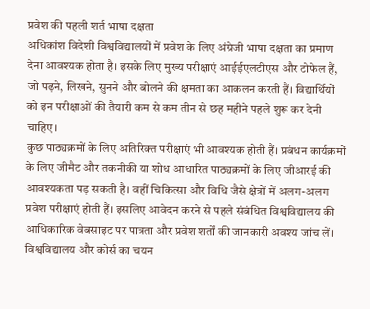प्रवेश की पहली शर्त भाषा दक्षता
अधिकांश विदेशी विश्वविद्यालयों में प्रवेश के लिए अंग्रेजी भाषा दक्षता का प्रमाण देना आवश्यक होता है। इसके लिए मुख्य परीक्षाएं आईईएलटीएस और टोफेल हैं, जो पढ़ने, लिखने, सुनने और बोलने की क्षमता का आकलन करती हैं। विद्यार्थियों को इन परीक्षाओं की तैयारी कम से कम तीन से छह महीने पहले शुरू कर देनी चाहिए।
कुछ पाठ्यक्रमों के लिए अतिरिक्त परीक्षाएं भी आवश्यक होती हैं। प्रबंधन कार्यक्रमों के लिए जीमैट और तकनीकी या शोध आधारित पाठ्यक्रमों के लिए जीआरई की आवश्यकता पड़ सकती है। वहीं चिकित्सा और विधि जैसे क्षेत्रों में अलग-अलग प्रवेश परीक्षाएं होती हैं। इसलिए आवेदन करने से पहले संबंधित विश्वविद्यालय की आधिकारिक वेबसाइट पर पात्रता और प्रवेश शर्तों की जानकारी अवश्य जांच लें।
विश्वविद्यालय और कोर्स का चयन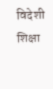विदेशी शिक्षा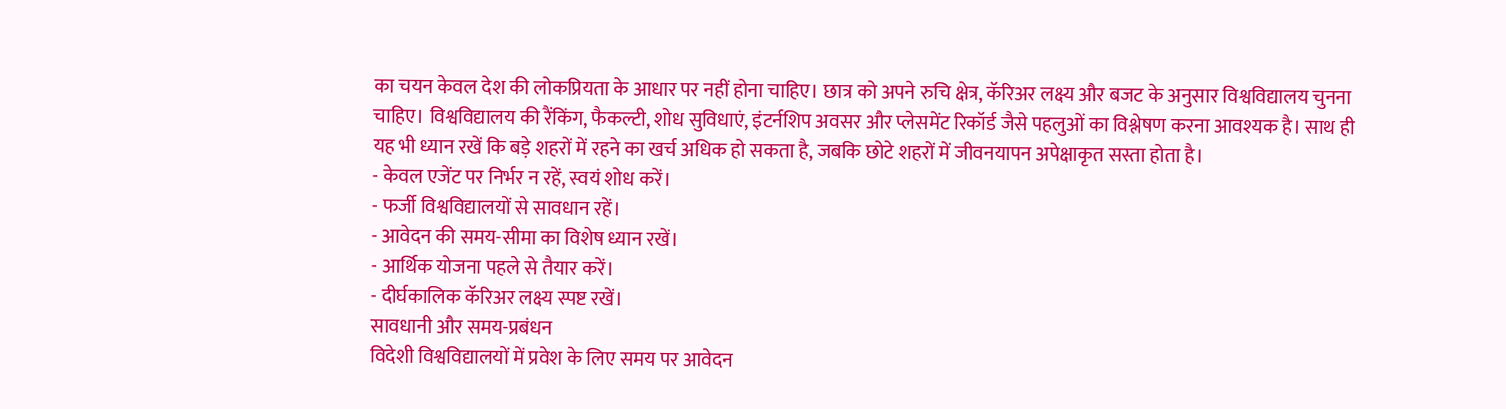का चयन केवल देश की लोकप्रियता के आधार पर नहीं होना चाहिए। छात्र को अपने रुचि क्षेत्र, कॅरिअर लक्ष्य और बजट के अनुसार विश्वविद्यालय चुनना चाहिए। विश्वविद्यालय की रैंकिंग, फैकल्टी, शोध सुविधाएं, इंटर्नशिप अवसर और प्लेसमेंट रिकॉर्ड जैसे पहलुओं का विश्लेषण करना आवश्यक है। साथ ही यह भी ध्यान रखें कि बड़े शहरों में रहने का खर्च अधिक हो सकता है, जबकि छोटे शहरों में जीवनयापन अपेक्षाकृत सस्ता होता है।
- केवल एजेंट पर निर्भर न रहें, स्वयं शोध करें।
- फर्जी विश्वविद्यालयों से सावधान रहें।
- आवेदन की समय-सीमा का विशेष ध्यान रखें।
- आर्थिक योजना पहले से तैयार करें।
- दीर्घकालिक कॅरिअर लक्ष्य स्पष्ट रखें।
सावधानी और समय-प्रबंधन
विदेशी विश्वविद्यालयों में प्रवेश के लिए समय पर आवेदन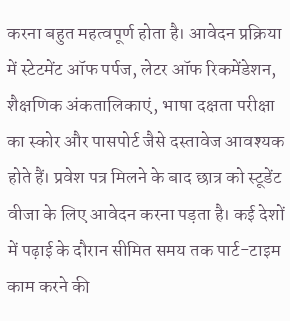करना बहुत महत्वपूर्ण होता है। आवेदन प्रक्रिया में स्टेटमेंट ऑफ पर्पज, लेटर ऑफ रिकमेंडेशन, शैक्षणिक अंकतालिकाएं, भाषा दक्षता परीक्षा का स्कोर और पासपोर्ट जैसे दस्तावेज आवश्यक होते हैं। प्रवेश पत्र मिलने के बाद छात्र को स्टूडेंट वीजा के लिए आवेदन करना पड़ता है। कई देशों में पढ़ाई के दौरान सीमित समय तक पार्ट-टाइम काम करने की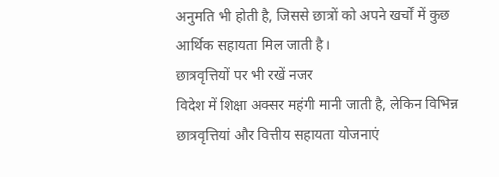अनुमति भी होती है, जिससे छात्रों को अपने खर्चों में कुछ आर्थिक सहायता मिल जाती है।
छात्रवृत्तियों पर भी रखें नजर
विदेश में शिक्षा अक्सर महंगी मानी जाती है, लेकिन विभिन्न छात्रवृत्तियां और वित्तीय सहायता योजनाएं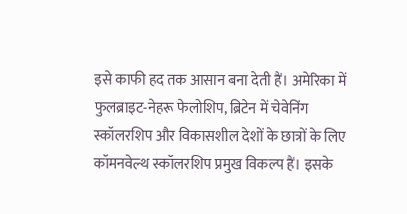इसे काफी हद तक आसान बना देती हैं। अमेरिका में फुलब्राइट-नेहरू फेलोशिप, ब्रिटेन में चेवेनिंग स्कॉलरशिप और विकासशील देशों के छात्रों के लिए कॉमनवेल्थ स्कॉलरशिप प्रमुख विकल्प हैं। इसके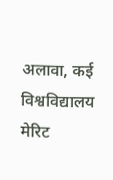अलावा, कई विश्वविद्यालय मेरिट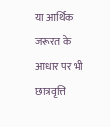या आर्थिक जरूरत के आधार पर भी छात्रवृत्ति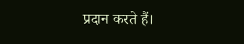प्रदान करते हैं।